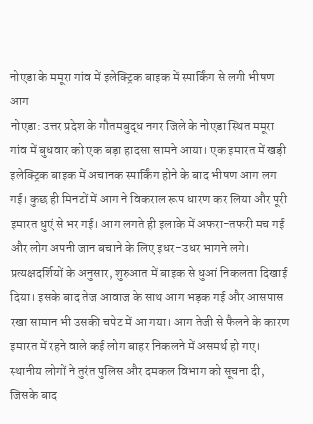नोएडा के ममूरा गांव में इलेक्ट्रिक बाइक में स्पार्किंग से लगी भीषण आग
नोएडा: उत्तर प्रदेश के गौतमबुद्ध नगर जिले के नोएडा स्थित ममूरा गांव में बुधवार को एक बड़ा हादसा सामने आया। एक इमारत में खड़ी इलेक्ट्रिक बाइक में अचानक स्पार्किंग होने के बाद भीषण आग लग गई। कुछ ही मिनटों में आग ने विकराल रूप धारण कर लिया और पूरी इमारत धुएं से भर गई। आग लगते ही इलाके में अफरा-तफरी मच गई और लोग अपनी जान बचाने के लिए इधर-उधर भागने लगे।
प्रत्यक्षदर्शियों के अनुसार, शुरुआत में बाइक से धुआं निकलता दिखाई दिया। इसके बाद तेज आवाज के साथ आग भड़क गई और आसपास रखा सामान भी उसकी चपेट में आ गया। आग तेजी से फैलने के कारण इमारत में रहने वाले कई लोग बाहर निकलने में असमर्थ हो गए। स्थानीय लोगों ने तुरंत पुलिस और दमकल विभाग को सूचना दी, जिसके बाद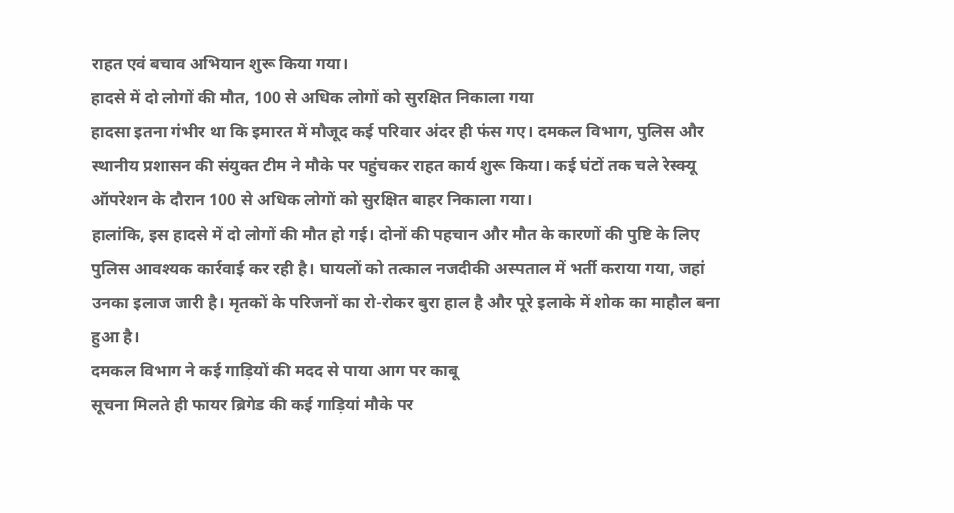राहत एवं बचाव अभियान शुरू किया गया।
हादसे में दो लोगों की मौत, 100 से अधिक लोगों को सुरक्षित निकाला गया
हादसा इतना गंभीर था कि इमारत में मौजूद कई परिवार अंदर ही फंस गए। दमकल विभाग, पुलिस और स्थानीय प्रशासन की संयुक्त टीम ने मौके पर पहुंचकर राहत कार्य शुरू किया। कई घंटों तक चले रेस्क्यू ऑपरेशन के दौरान 100 से अधिक लोगों को सुरक्षित बाहर निकाला गया।
हालांकि, इस हादसे में दो लोगों की मौत हो गई। दोनों की पहचान और मौत के कारणों की पुष्टि के लिए पुलिस आवश्यक कार्रवाई कर रही है। घायलों को तत्काल नजदीकी अस्पताल में भर्ती कराया गया, जहां उनका इलाज जारी है। मृतकों के परिजनों का रो-रोकर बुरा हाल है और पूरे इलाके में शोक का माहौल बना हुआ है।
दमकल विभाग ने कई गाड़ियों की मदद से पाया आग पर काबू
सूचना मिलते ही फायर ब्रिगेड की कई गाड़ियां मौके पर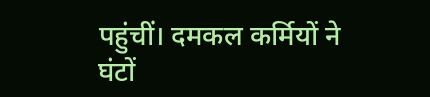पहुंचीं। दमकल कर्मियों ने घंटों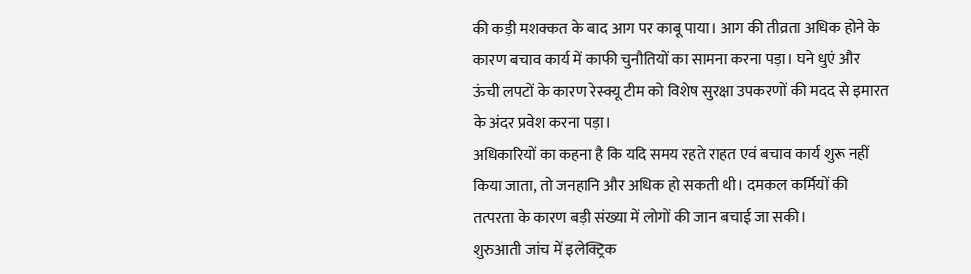की कड़ी मशक्कत के बाद आग पर काबू पाया। आग की तीव्रता अधिक होने के कारण बचाव कार्य में काफी चुनौतियों का सामना करना पड़ा। घने धुएं और ऊंची लपटों के कारण रेस्क्यू टीम को विशेष सुरक्षा उपकरणों की मदद से इमारत के अंदर प्रवेश करना पड़ा।
अधिकारियों का कहना है कि यदि समय रहते राहत एवं बचाव कार्य शुरू नहीं किया जाता, तो जनहानि और अधिक हो सकती थी। दमकल कर्मियों की तत्परता के कारण बड़ी संख्या में लोगों की जान बचाई जा सकी।
शुरुआती जांच में इलेक्ट्रिक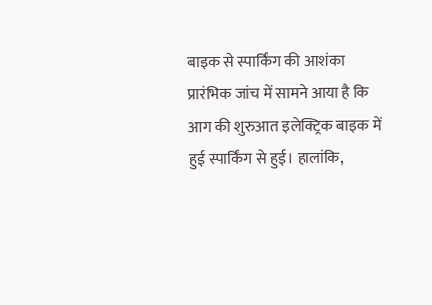बाइक से स्पार्किंग की आशंका
प्रारंभिक जांच में सामने आया है कि आग की शुरुआत इलेक्ट्रिक बाइक में हुई स्पार्किंग से हुई। हालांकि,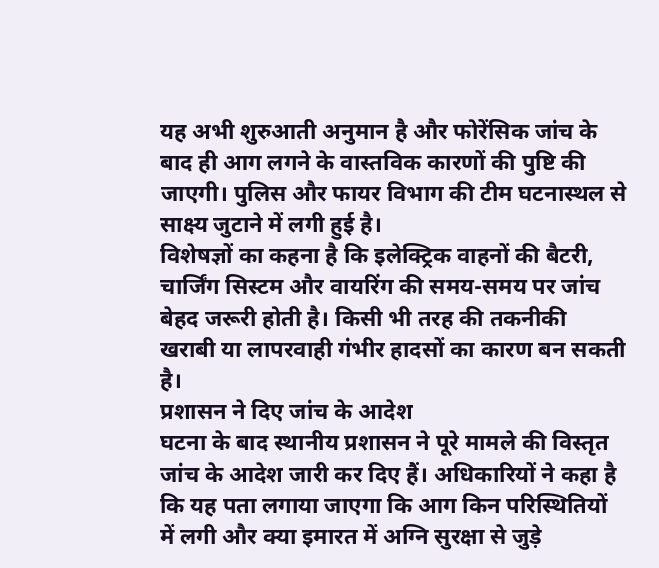यह अभी शुरुआती अनुमान है और फोरेंसिक जांच के बाद ही आग लगने के वास्तविक कारणों की पुष्टि की जाएगी। पुलिस और फायर विभाग की टीम घटनास्थल से साक्ष्य जुटाने में लगी हुई है।
विशेषज्ञों का कहना है कि इलेक्ट्रिक वाहनों की बैटरी, चार्जिंग सिस्टम और वायरिंग की समय-समय पर जांच बेहद जरूरी होती है। किसी भी तरह की तकनीकी खराबी या लापरवाही गंभीर हादसों का कारण बन सकती है।
प्रशासन ने दिए जांच के आदेश
घटना के बाद स्थानीय प्रशासन ने पूरे मामले की विस्तृत जांच के आदेश जारी कर दिए हैं। अधिकारियों ने कहा है कि यह पता लगाया जाएगा कि आग किन परिस्थितियों में लगी और क्या इमारत में अग्नि सुरक्षा से जुड़े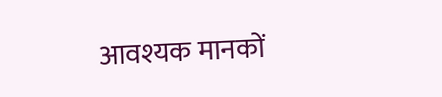आवश्यक मानकों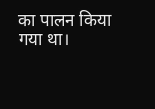का पालन किया गया था।